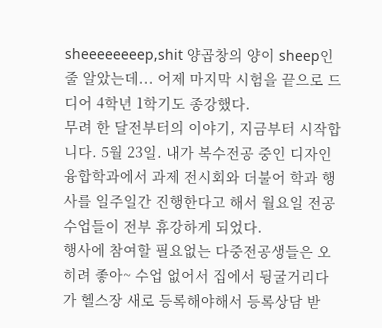sheeeeeeeep,shit 양곱창의 양이 sheep인줄 알았는데... 어제 마지막 시험을 끝으로 드디어 4학년 1학기도 종강했다.
무려 한 달전부터의 이야기, 지금부터 시작합니다. 5월 23일. 내가 복수전공 중인 디자인융합학과에서 과제 전시회와 더불어 학과 행사를 일주일간 진행한다고 해서 월요일 전공수업들이 전부 휴강하게 되었다.
행사에 참여할 필요없는 다중전공생들은 오히려 좋아~ 수업 없어서 집에서 뒹굴거리다가 헬스장 새로 등록해야해서 등록상담 받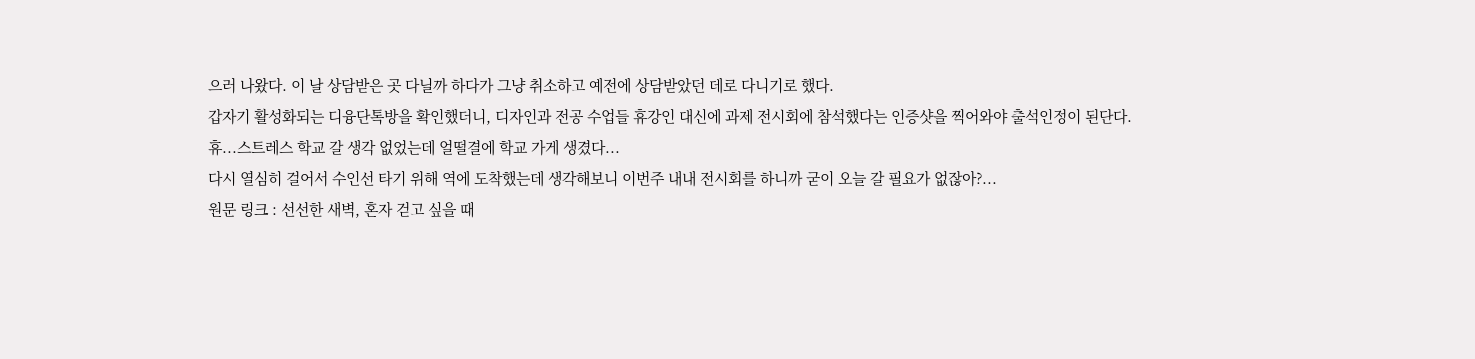으러 나왔다. 이 날 상담받은 곳 다닐까 하다가 그냥 취소하고 예전에 상담받았던 데로 다니기로 했다.
갑자기 활성화되는 디융단톡방을 확인했더니, 디자인과 전공 수업들 휴강인 대신에 과제 전시회에 참석했다는 인증샷을 찍어와야 출석인정이 된단다. 휴...스트레스 학교 갈 생각 없었는데 얼떨결에 학교 가게 생겼다...
다시 열심히 걸어서 수인선 타기 위해 역에 도착했는데 생각해보니 이번주 내내 전시회를 하니까 굳이 오늘 갈 필요가 없잖아?...
원문 링크 : 선선한 새벽, 혼자 걷고 싶을 때